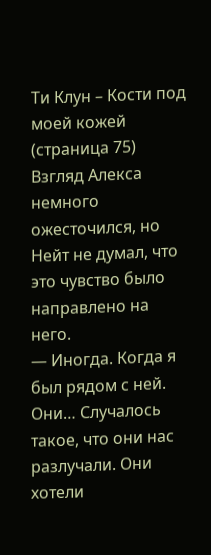Ти Клун – Кости под моей кожей (страница 75)
Взгляд Алекса немного ожесточился, но Нейт не думал, что это чувство было направлено на него.
— Иногда. Когда я был рядом с ней. Они… Случалось такое, что они нас разлучали. Они хотели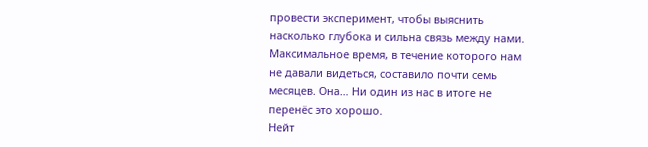провести эксперимент, чтобы выяснить насколько глубока и сильна связь между нами. Максимальное время, в течение которого нам не давали видеться, составило почти семь месяцев. Она… Ни один из нас в итоге не перенёс это хорошо.
Нейт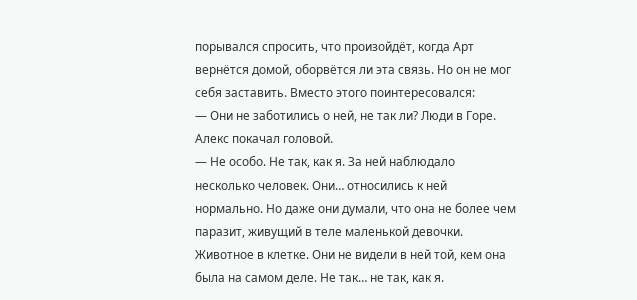порывался спросить, что произойдёт, когда Арт вернётся домой, оборвётся ли эта связь. Но он не мог себя заставить. Вместо этого поинтересовался:
— Они не заботились о ней, не так ли? Люди в Горе.
Алекс покачал головой.
— Не особо. Не так, как я. За ней наблюдало несколько человек. Они… относились к ней нормально. Но даже они думали, что она не более чем паразит, живущий в теле маленькой девочки. Животное в клетке. Они не видели в ней той, кем она была на самом деле. Не так… не так, как я.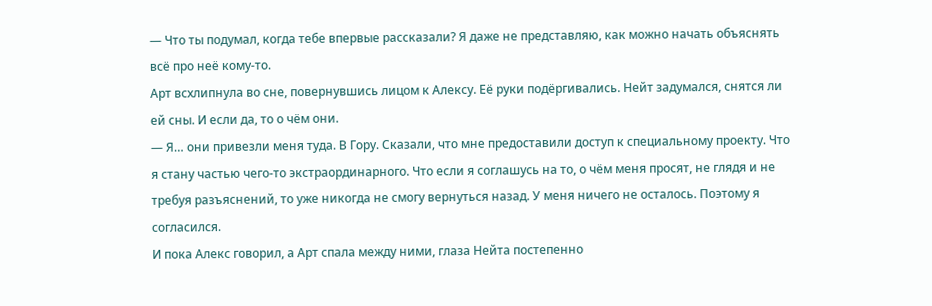— Что ты подумал, когда тебе впервые рассказали? Я даже не представляю, как можно начать объяснять всё про неё кому-то.
Арт всхлипнула во сне, повернувшись лицом к Алексу. Её руки подёргивались. Нейт задумался, снятся ли ей сны. И если да, то о чём они.
— Я… они привезли меня туда. В Гору. Сказали, что мне предоставили доступ к специальному проекту. Что я стану частью чего-то экстраординарного. Что если я соглашусь на то, о чём меня просят, не глядя и не требуя разъяснений, то уже никогда не смогу вернуться назад. У меня ничего не осталось. Поэтому я согласился.
И пока Алекс говорил, а Арт спала между ними, глаза Нейта постепенно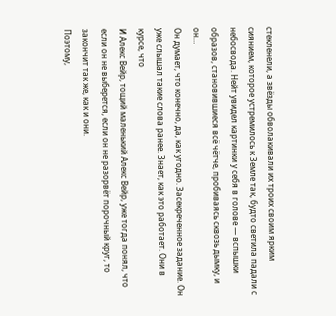стекленели, а звёзды обволакивали их троих своим ярким сиянием, которое устремилось к Земле так, будто светила падали с небосвода. Нейт увидел картинки у себя в голове — вспышки образов, становившиеся всё чётче, пробиваясь сквозь дымку, и он…
Он думает, что конечно, да, как угодно. Засекреченное задание. Он уже слышал такие слова ранее. Знает, как это работает. Они в курсе, что
И Алекс Вейр, тощий маленький Алекс Вейр, уже тогда понял, что если он не выберется, если он не разорвёт порочный круг, то закончит так же, как и они.
Поэтому,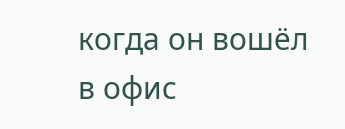когда он вошёл в офис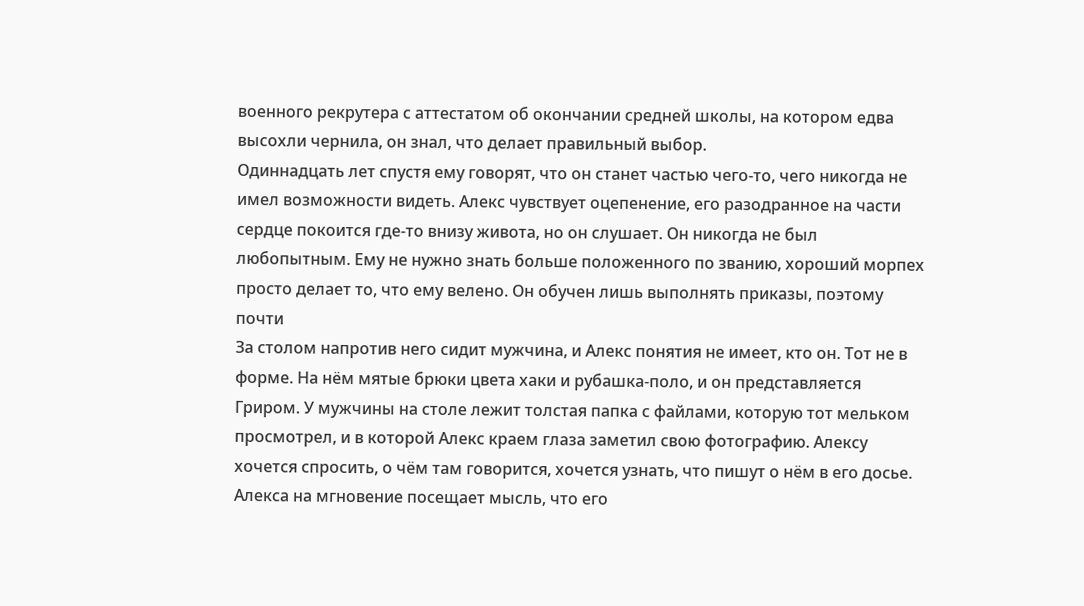военного рекрутера с аттестатом об окончании средней школы, на котором едва высохли чернила, он знал, что делает правильный выбор.
Одиннадцать лет спустя ему говорят, что он станет частью чего-то, чего никогда не имел возможности видеть. Алекс чувствует оцепенение, его разодранное на части сердце покоится где-то внизу живота, но он слушает. Он никогда не был любопытным. Ему не нужно знать больше положенного по званию, хороший морпех просто делает то, что ему велено. Он обучен лишь выполнять приказы, поэтому почти
За столом напротив него сидит мужчина, и Алекс понятия не имеет, кто он. Тот не в форме. На нём мятые брюки цвета хаки и рубашка-поло, и он представляется Гриром. У мужчины на столе лежит толстая папка с файлами, которую тот мельком просмотрел, и в которой Алекс краем глаза заметил свою фотографию. Алексу хочется спросить, о чём там говорится, хочется узнать, что пишут о нём в его досье. Алекса на мгновение посещает мысль, что его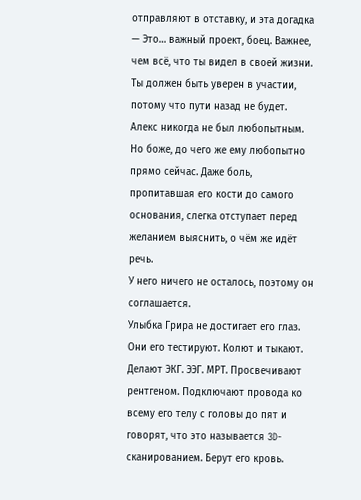отправляют в отставку, и эта догадка
— Это… важный проект, боец. Важнее, чем всё, что ты видел в своей жизни. Ты должен быть уверен в участии, потому что пути назад не будет.
Алекс никогда не был любопытным.
Но боже, до чего же ему любопытно прямо сейчас. Даже боль, пропитавшая его кости до самого основания, слегка отступает перед желанием выяснить, о чём же идёт речь.
У него ничего не осталось, поэтому он соглашается.
Улыбка Грира не достигает его глаз.
Они его тестируют. Колют и тыкают. Делают ЭКГ. ЭЭГ. МРТ. Просвечивают рентгеном. Подключают провода ко всему его телу с головы до пят и говорят, что это называется 3D-сканированием. Берут его кровь.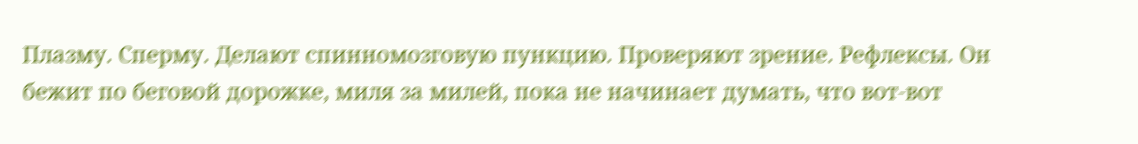Плазму. Сперму. Делают спинномозговую пункцию. Проверяют зрение. Рефлексы. Он бежит по беговой дорожке, миля за милей, пока не начинает думать, что вот-вот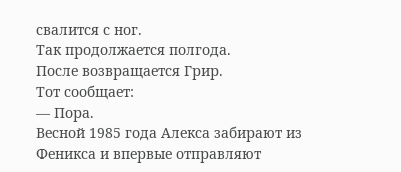свалится с ног.
Так продолжается полгода.
После возвращается Грир.
Тот сообщает:
— Пора.
Весной 1985 года Алекса забирают из Феникса и впервые отправляют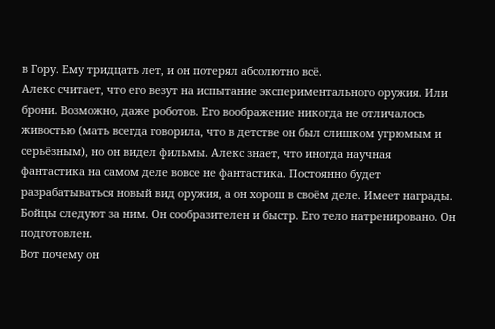в Гору. Ему тридцать лет, и он потерял абсолютно всё.
Алекс считает, что его везут на испытание экспериментального оружия. Или брони. Возможно, даже роботов. Его воображение никогда не отличалось живостью (мать всегда говорила, что в детстве он был слишком угрюмым и серьёзным), но он видел фильмы. Алекс знает, что иногда научная фантастика на самом деле вовсе не фантастика. Постоянно будет разрабатываться новый вид оружия, а он хорош в своём деле. Имеет награды. Бойцы следуют за ним. Он сообразителен и быстр. Его тело натренировано. Он подготовлен.
Вот почему он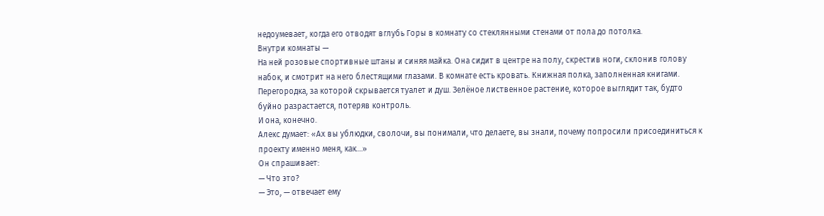недоумевает, когда его отводят вглубь Горы в комнату со стеклянными стенами от пола до потолка.
Внутри комнаты —
На ней розовые спортивные штаны и синяя майка. Она сидит в центре на полу, скрестив ноги, склонив голову набок, и смотрит на него блестящими глазами. В комнате есть кровать. Книжная полка, заполненная книгами. Перегородка, за которой скрывается туалет и душ. Зелёное лиственное растение, которое выглядит так, будто буйно разрастается, потеряв контроль.
И она, конечно.
Алекс думает: «Ах вы ублюдки, сволочи, вы понимали, что делаете, вы знали, почему попросили присоединиться к проекту именно меня, как…»
Он спрашивает:
— Что это?
— Это, — отвечает ему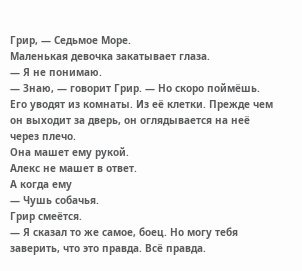Грир, — Седьмое Море.
Маленькая девочка закатывает глаза.
— Я не понимаю.
— Знаю, — говорит Грир. — Но скоро поймёшь.
Его уводят из комнаты. Из её клетки. Прежде чем он выходит за дверь, он оглядывается на неё через плечо.
Она машет ему рукой.
Алекс не машет в ответ.
А когда ему
— Чушь собачья.
Грир смеётся.
— Я сказал то же самое, боец. Но могу тебя заверить, что это правда. Всё правда.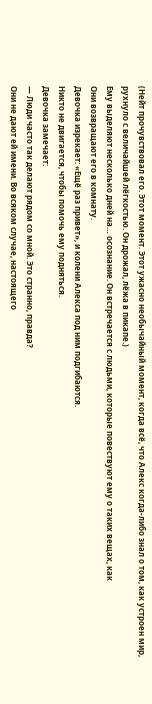(Нейт прочувствовал его. Этот момент. Этот ужасно необычайный момент, когда всё, что Алекс когда-либо знал о том, как устроен мир, рухнуло с величайшей лёгкостью. Он дрожал, лёжа в пикапе.)
Ему выделяют несколько дней на… осознание. Он встречается с людьми, которые повествуют ему о таких вещах, как
Они возвращают его в комнату.
Девочка изрекает: «Ещё раз привет», и колени Алекса под ним подгибаются.
Никто не двигается, чтобы помочь ему подняться.
Девочка замечает:
— Люди часто так делают рядом со мной. Это странно, правда?
Они не дают ей имени. Во всяком случае, настоящего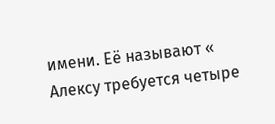имени. Её называют «
Алексу требуется четыре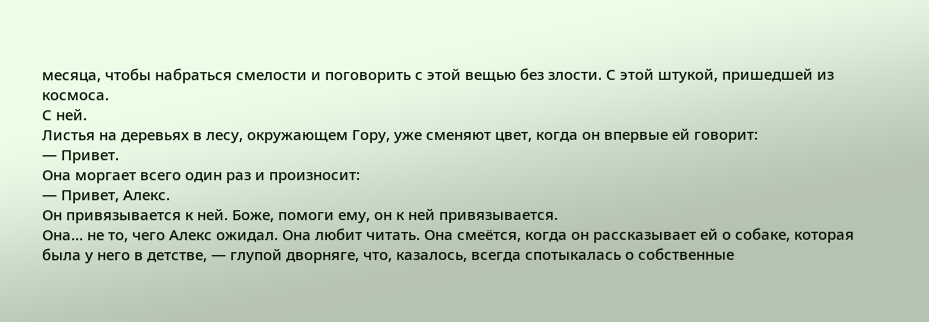месяца, чтобы набраться смелости и поговорить с этой вещью без злости. С этой штукой, пришедшей из космоса.
С ней.
Листья на деревьях в лесу, окружающем Гору, уже сменяют цвет, когда он впервые ей говорит:
— Привет.
Она моргает всего один раз и произносит:
— Привет, Алекс.
Он привязывается к ней. Боже, помоги ему, он к ней привязывается.
Она… не то, чего Алекс ожидал. Она любит читать. Она смеётся, когда он рассказывает ей о собаке, которая была у него в детстве, — глупой дворняге, что, казалось, всегда спотыкалась о собственные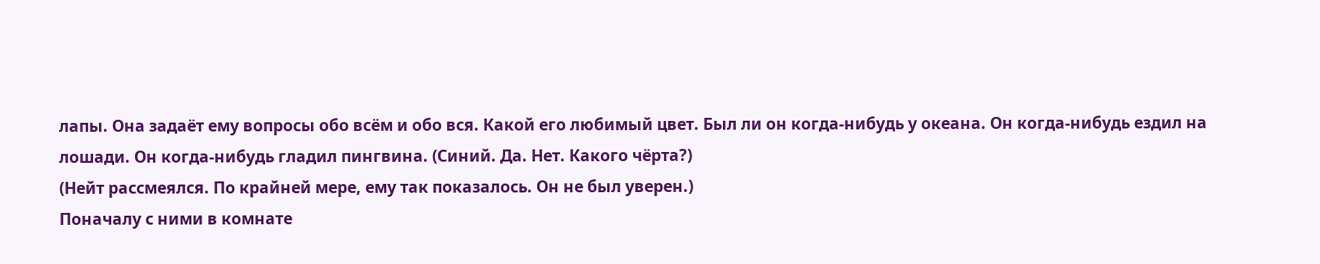лапы. Она задаёт ему вопросы обо всём и обо вся. Какой его любимый цвет. Был ли он когда-нибудь у океана. Он когда-нибудь ездил на лошади. Он когда-нибудь гладил пингвина. (Синий. Да. Нет. Какого чёрта?)
(Нейт рассмеялся. По крайней мере, ему так показалось. Он не был уверен.)
Поначалу с ними в комнате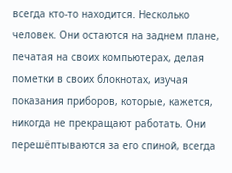всегда кто-то находится. Несколько человек. Они остаются на заднем плане, печатая на своих компьютерах, делая пометки в своих блокнотах, изучая показания приборов, которые, кажется, никогда не прекращают работать. Они перешёптываются за его спиной, всегда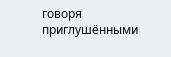говоря приглушёнными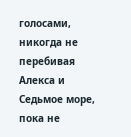голосами, никогда не перебивая Алекса и Седьмое море, пока не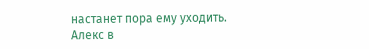настанет пора ему уходить.
Алекс в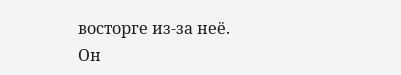восторге из-за неё.
Он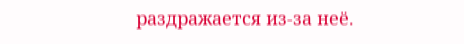раздражается из-за неё.